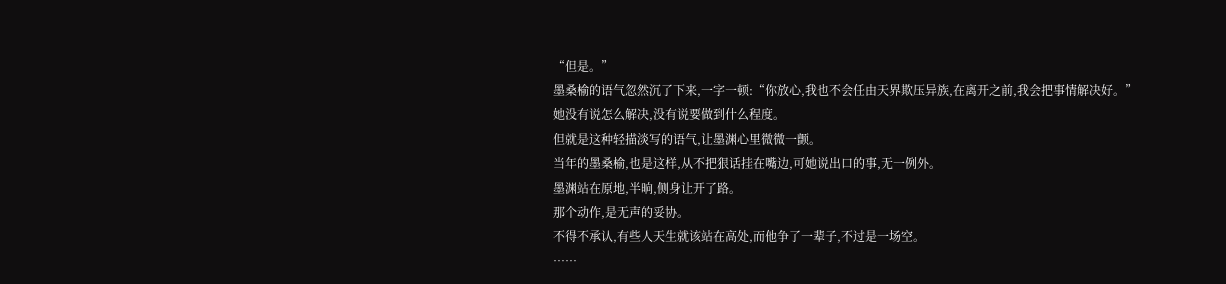“但是。”
墨桑榆的语气忽然沉了下来,一字一顿:“你放心,我也不会任由天界欺压异族,在离开之前,我会把事情解决好。”
她没有说怎么解决,没有说要做到什么程度。
但就是这种轻描淡写的语气,让墨渊心里微微一颤。
当年的墨桑榆,也是这样,从不把狠话挂在嘴边,可她说出口的事,无一例外。
墨渊站在原地,半晌,侧身让开了路。
那个动作,是无声的妥协。
不得不承认,有些人天生就该站在高处,而他争了一辈子,不过是一场空。
……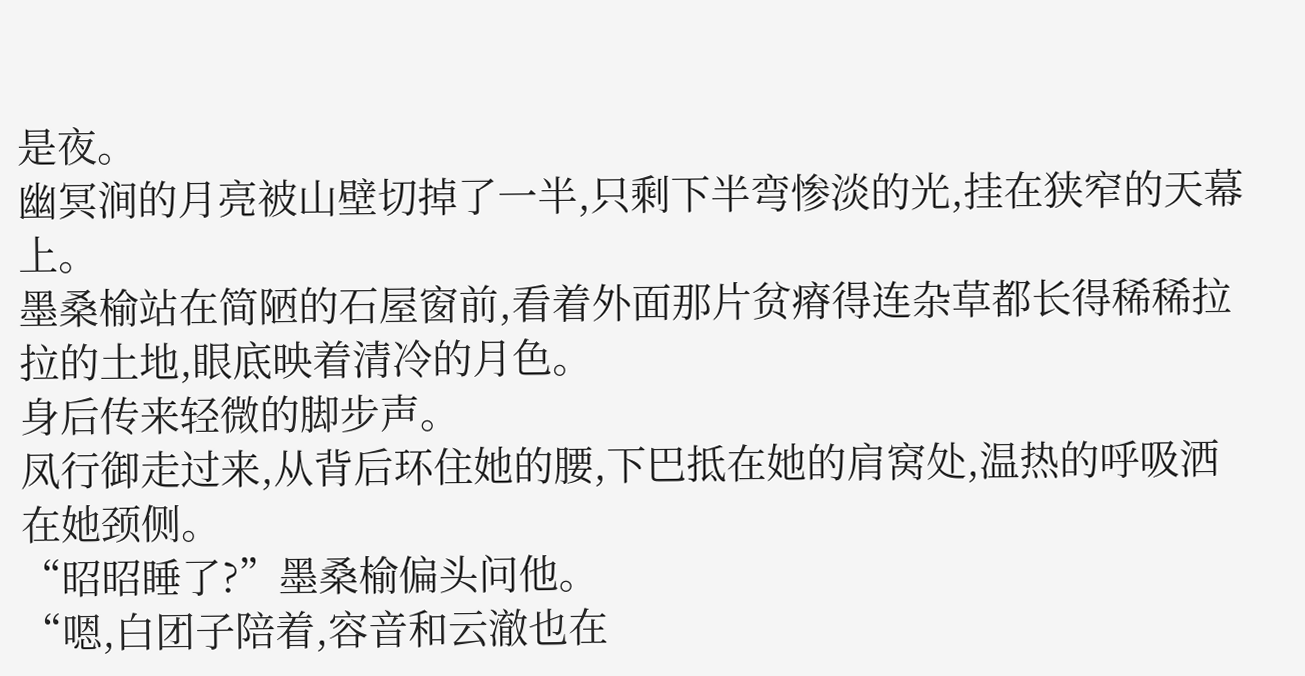是夜。
幽冥涧的月亮被山壁切掉了一半,只剩下半弯惨淡的光,挂在狭窄的天幕上。
墨桑榆站在简陋的石屋窗前,看着外面那片贫瘠得连杂草都长得稀稀拉拉的土地,眼底映着清冷的月色。
身后传来轻微的脚步声。
凤行御走过来,从背后环住她的腰,下巴抵在她的肩窝处,温热的呼吸洒在她颈侧。
“昭昭睡了?”墨桑榆偏头问他。
“嗯,白团子陪着,容音和云澈也在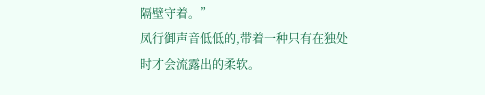隔壁守着。”
凤行御声音低低的,带着一种只有在独处时才会流露出的柔软。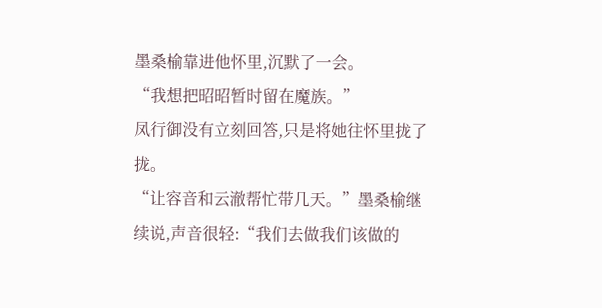墨桑榆靠进他怀里,沉默了一会。
“我想把昭昭暂时留在魔族。”
凤行御没有立刻回答,只是将她往怀里拢了拢。
“让容音和云澈帮忙带几天。”墨桑榆继续说,声音很轻:“我们去做我们该做的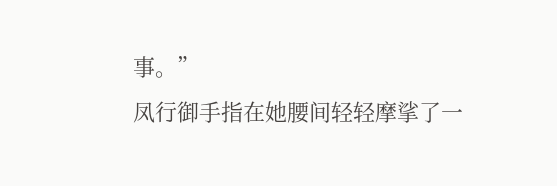事。”
凤行御手指在她腰间轻轻摩挲了一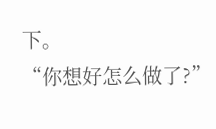下。
“你想好怎么做了?”